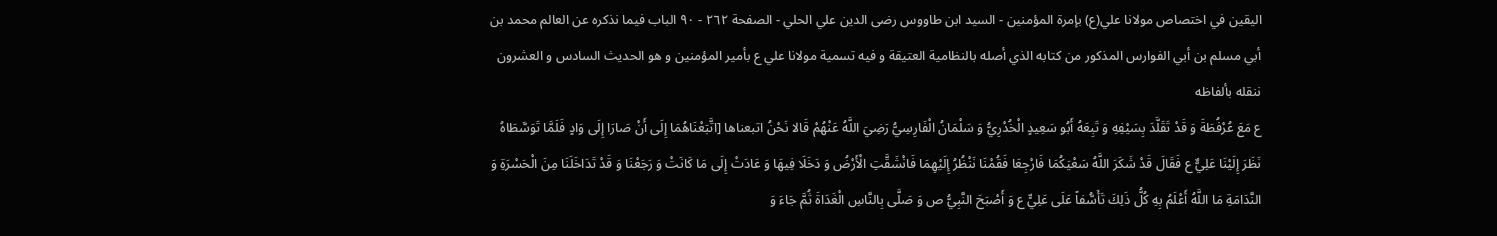اليقين في اختصاص مولانا علي(ع) بإمرة المؤمنين - السيد ابن طاووس رضى الدين علي الحلي - الصفحة ٢٦٢ - ٩٠ الباب فيما نذكره عن العالم محمد بن أبي مسلم بن أبي الفوارس المذكور من كتابه الذي أصله بالنظامية العتيقة و فيه تسمية مولانا علي ع بأمير المؤمنين و هو الحديث السادس و العشرون ننقله بألفاظه
ع مَعَ عُرْفُطَةَ وَ قَدْ تَقَلَّدَ بِسَيْفِهِ وَ تَبِعَهُ أَبُو سَعِيدٍ الْخُدْرِيُّ وَ سَلْمَانُ الْفَارِسِيُّ رَضِيَ اللَّهُ عَنْهُمْ قَالا نَحْنُ اتبعناها [اتَّبَعْنَاهُمَا إِلَى أَنْ صَارَا إِلَى وَادٍ فَلَمَّا تَوَسَّطَاهُ نَظَرَ إِلَيْنَا عَلِيٌّ ع فَقَالَ قَدْ شَكَرَ اللَّهُ سَعْيَكُمَا فَارْجِعَا فَقُمْنَا نَنْظُرُ إِلَيْهِمَا فَانْشَقَّتِ الْأَرْضُ وَ دَخَلَا فِيهَا وَ عَادَتْ إِلَى مَا كَانَتْ وَ رَجَعْنَا وَ قَدْ تَدَاخَلَنَا مِنَ الْحَسْرَةِ وَ النَّدَامَةِ مَا اللَّهُ أَعْلَمُ بِهِ كُلُّ ذَلِكَ تَأَسُّفاً عَلَى عَلِيٍّ ع وَ أَصْبَحَ النَّبِيُّ ص وَ صَلَّى بِالنَّاسِ الْغَدَاةَ ثُمَّ جَاءَ وَ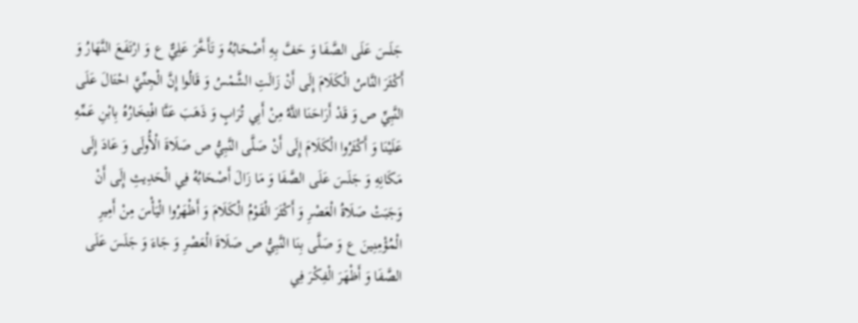جَلَسَ عَلَى الصَّفَا وَ حَفَّ بِهِ أَصْحَابُهُ وَ تَأَخَّرَ عَلِيٌّ ع وَ ارْتَفَعَ النَّهَارُ وَ أَكْثَرَ النَّاسُ الْكَلَامَ إِلَى أَنْ زَالَتِ الشَّمْسُ وَ قَالُوا إِنَّ الْجِنِّيَّ احْتَالَ عَلَى النَّبِيِّ ص وَ قَدْ أَرَاحَنَا اللَّهُ مِنْ أَبِي تُرَابٍ وَ ذَهَبَ عَنَّا افْتِخَارُهُ بِابْنِ عَمِّهِ عَلَيْنَا وَ أَكْثَرُوا الْكَلَامَ إِلَى أَنْ صَلَّى النَّبِيُّ ص صَلَاةَ الْأُولَى وَ عَادَ إِلَى مَكَانِهِ وَ جَلَسَ عَلَى الصَّفَا وَ مَا زَالَ أَصْحَابُهُ فِي الْحَدِيثِ إِلَى أَنْ وَجَبَتْ صَلَاةُ الْعَصْرِ وَ أَكْثَرَ الْقَوْمُ الْكَلَامَ وَ أَظْهَرُوا الْيَأْسَ مِنْ أَمِيرِ الْمُؤْمِنِينَ ع وَ صَلَّى بِنَا النَّبِيُّ ص صَلَاةَ الْعَصْرِ وَ جَاءَ وَ جَلَسَ عَلَى الصَّفَا وَ أَظْهَرَ الْفِكْرَ فِي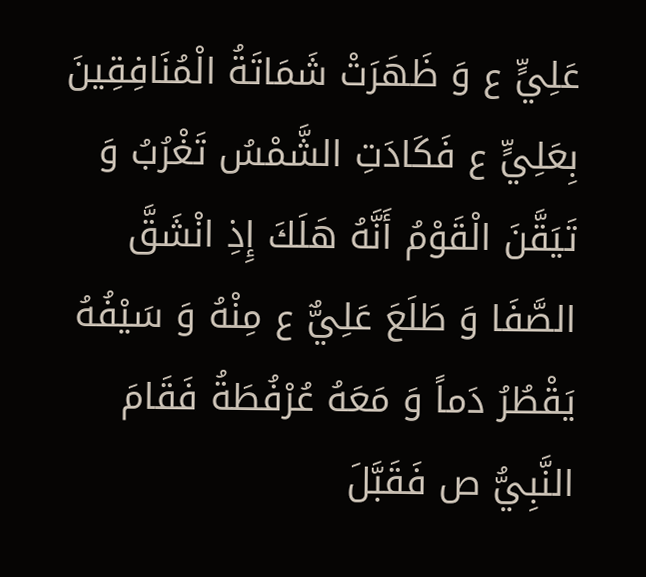عَلِيٍّ ع وَ ظَهَرَتْ شَمَاتَةُ الْمُنَافِقِينَ بِعَلِيٍّ ع فَكَادَتِ الشَّمْسُ تَغْرُبُ وَ تَيَقَّنَ الْقَوْمُ أَنَّهُ هَلَكَ إِذِ انْشَقَّ الصَّفَا وَ طَلَعَ عَلِيٌّ ع مِنْهُ وَ سَيْفُهُ يَقْطُرُ دَماً وَ مَعَهُ عُرْفُطَةُ فَقَامَ النَّبِيُّ ص فَقَبَّلَ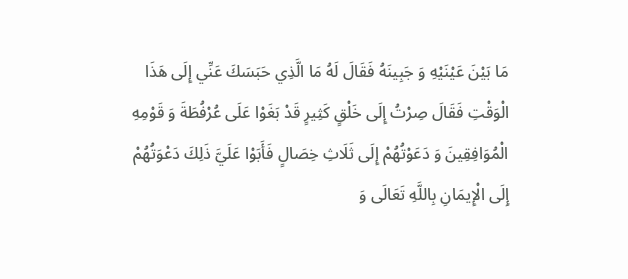مَا بَيْنَ عَيْنَيْهِ وَ جَبِينَهُ فَقَالَ لَهُ مَا الَّذِي حَبَسَكَ عَنِّي إِلَى هَذَا الْوَقْتِ فَقَالَ صِرْتُ إِلَى خَلْقٍ كَثِيرٍ قَدْ بَغَوْا عَلَى عُرْفُطَةَ وَ قَوْمِهِ الْمُوَافِقِينَ وَ دَعَوْتُهُمْ إِلَى ثَلَاثِ خِصَالٍ فَأَبَوْا عَلَيَّ ذَلِكَ دَعْوَتُهُمْ إِلَى الْإِيمَانِ بِاللَّهِ تَعَالَى وَ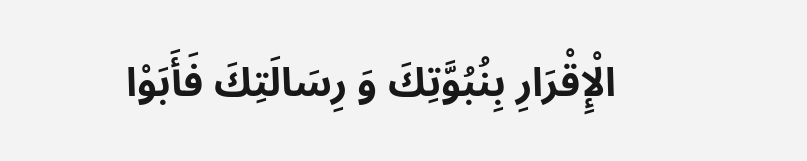الْإِقْرَارِ بِنُبُوَّتِكَ وَ رِسَالَتِكَ فَأَبَوْا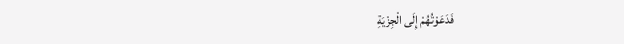فَدَعَوْتُهُمْ إِلَى الْجِزْيَةِ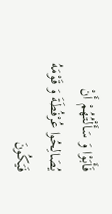فَأَبَوْا وَ سَأَلْتُهُمْ أَنْ يُصَالِحُوا عُرْفُطَةَ وَ قَوْمَهُ فَيَكُونَ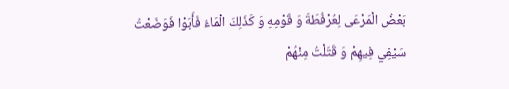بَعْضُ الْمَرْعَى لِعُرْفُطَةَ وَ قَوْمِهِ وَ كَذَلِكَ الْمَاءُ فَأَبَوْا فَوَضَعْتُ سَيْفِي فِيهِمْ وَ قَتَلْتُ مِنْهُمْ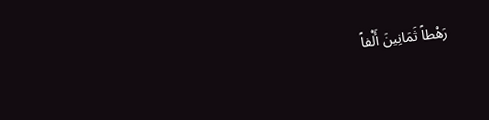رَهْطاً ثَمَانِينَ أَلْفاً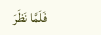فَلَمَّا نَظَرَ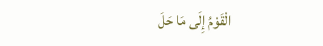الْقَوْمُ إِلَى مَا حَلَ